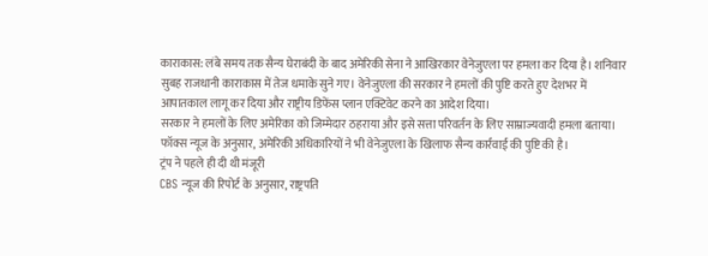काराकास: लंबे समय तक सैन्य घेराबंदी के बाद अमेरिकी सेना ने आखिरकार वेनेजुएला पर हमला कर दिया है। शनिवार सुबह राजधानी काराकास में तेज धमाके सुने गए। वेनेजुएला की सरकार ने हमलों की पुष्टि करते हुए देशभर में आपातकाल लागू कर दिया और राष्ट्रीय डिफेंस प्लान एक्टिवेट करने का आदेश दिया।
सरकार ने हमलों के लिए अमेरिका को जिम्मेदार ठहराया और इसे सत्ता परिवर्तन के लिए साम्राज्यवादी हमला बताया। फॉक्स न्यूज के अनुसार, अमेरिकी अधिकारियों ने भी वेनेजुएला के खिलाफ सैन्य कार्रवाई की पुष्टि की है।
ट्रंप ने पहले ही दी थी मंजूरी
CBS न्यूज की रिपोर्ट के अनुसार, राष्ट्रपति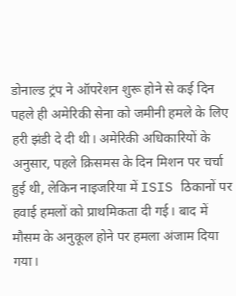डोनाल्ड ट्रंप ने ऑपरेशन शुरू होने से कई दिन पहले ही अमेरिकी सेना को जमीनी हमले के लिए हरी झंडी दे दी थी। अमेरिकी अधिकारियों के अनुसार, पहले क्रिसमस के दिन मिशन पर चर्चा हुई थी, लेकिन नाइजरिया में ISIS ठिकानों पर हवाई हमलों को प्राथमिकता दी गई। बाद में मौसम के अनुकूल होने पर हमला अंजाम दिया गया।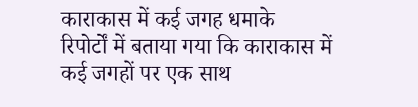काराकास में कई जगह धमाके
रिपोर्टों में बताया गया कि काराकास में कई जगहों पर एक साथ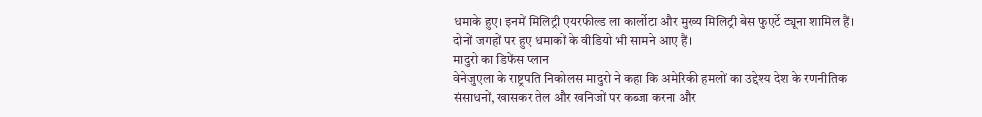धमाके हुए। इनमें मिलिट्री एयरफील्ड ला कार्लोटा और मुख्य मिलिट्री बेस फुएर्टे ट्यूना शामिल हैं। दोनों जगहों पर हुए धमाकों के वीडियो भी सामने आए हैं।
मादुरो का डिफेंस प्लान
वेनेजुएला के राष्ट्रपति निकोलस मादुरो ने कहा कि अमेरिकी हमलों का उद्देश्य देश के रणनीतिक संसाधनों, खासकर तेल और खनिजों पर कब्जा करना और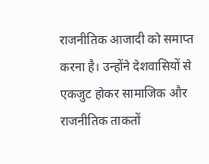राजनीतिक आजादी को समाप्त करना है। उन्होंने देशवासियों से एकजुट होकर सामाजिक और राजनीतिक ताकतों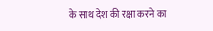के साथ देश की रक्षा करने का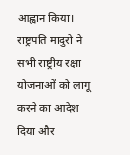आह्वान किया।
राष्ट्रपति मादुरो ने सभी राष्ट्रीय रक्षा योजनाओं को लागू करने का आदेश दिया और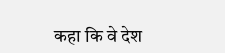कहा कि वे देश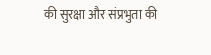की सुरक्षा और संप्रभुता की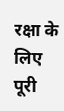रक्षा के लिए पूरी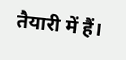तैयारी में हैं।